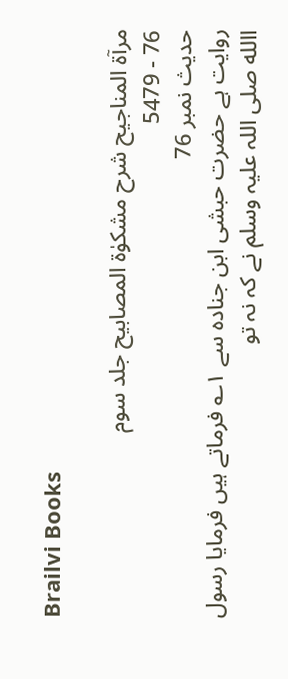Brailvi Books

مرآۃ المناجیح شرح مشکوٰۃ المصابیح جلد سوم
76 - 5479
حدیث نمبر 76
روایت ہے حضرت حبشی ابن جنادہ سے ۱؎ فرماتے ہیں فرمایا رسول االله صلی اللہ علیہ وسلم نے کہ نہ تو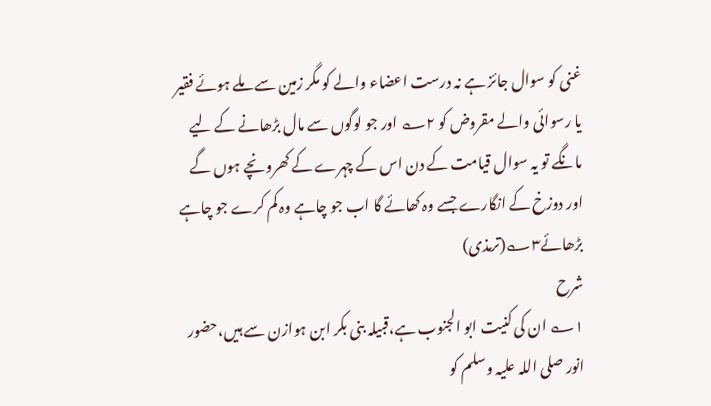غنی کو سوال جائز ہے نہ درست اعضاء والے کو مگر زمین سے ملے ہوئے فقیر یا رسوائی والے مقروض کو ۲؎ اور جو لوگوں سے مال بڑھانے کے لیے مانگے تو یہ سوال قیامت کے دن اس کے چہرے کے کھرونچے ہوں گے اور دوزخ کے انگارے جسے وہ کھائے گا اب جو چاہے وہ کم کرے جو چاہے بڑھائے۳؎(ترمذی)
شرح
۱؎ ان کی کنیت ابو الجنوب ہے،قبیلہ بنی بکر ابن ہوازن سے ہیں،حضور انور صلی اللہ علیہ وسلم کو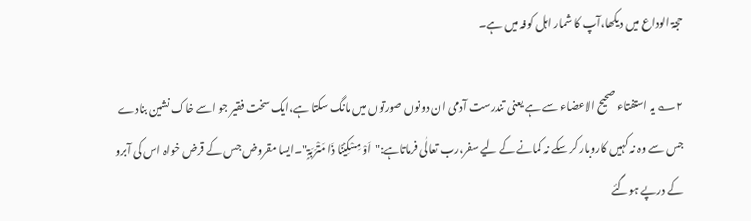حجۃ الوداع میں دیکھا،آپ کا شمار اہل کوفہ میں ہے۔

۲؎ یہ استفتاء صحیح الاعضاء سے ہے یعنی تندرست آدمی ان دونوں صورتوں میں مانگ سکتا ہے،ایک سخت فقیر جو اسے خاک نشین بنادے جس سے وہ نہ کہیں کاروبار کر سکے نہ کمانے کے لیے سفر،رب تعالٰی فرماتاہے:"اَوْ مِسْکِیۡنًا ذَا مَتْرَبَۃٍ"۔ایسا مقروض جس کے قرض خواہ اس کی آبرو کے درپے ہوگئے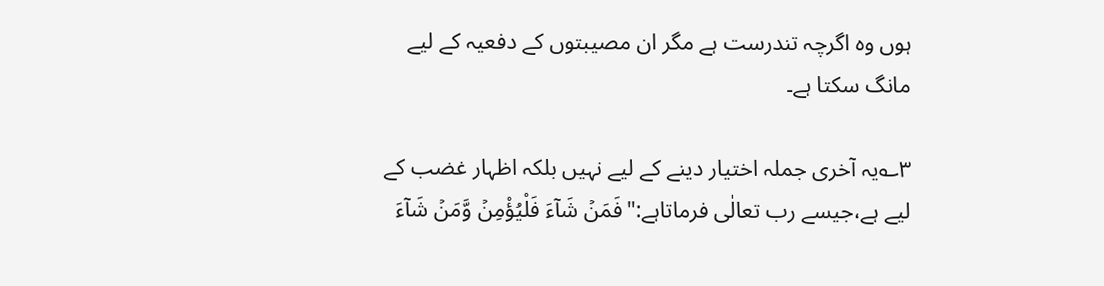ہوں وہ اگرچہ تندرست ہے مگر ان مصیبتوں کے دفعیہ کے لیے مانگ سکتا ہے۔

۳؎یہ آخری جملہ اختیار دینے کے لیے نہیں بلکہ اظہار غضب کے لیے ہے،جیسے رب تعالٰی فرماتاہے:"فَمَنۡ شَآءَ فَلْیُؤْمِنۡ وَّمَنۡ شَآءَ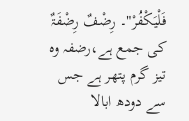فَلْیَکْفُرْ"۔ رِضْفٌ رِضْفَۃٌ کی جمع ہے،رضفہ وہ تیز گرم پتھر ہے جس سے دودھ ابالا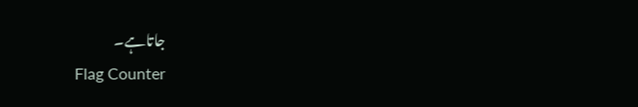جاتاہے۔
Flag Counter